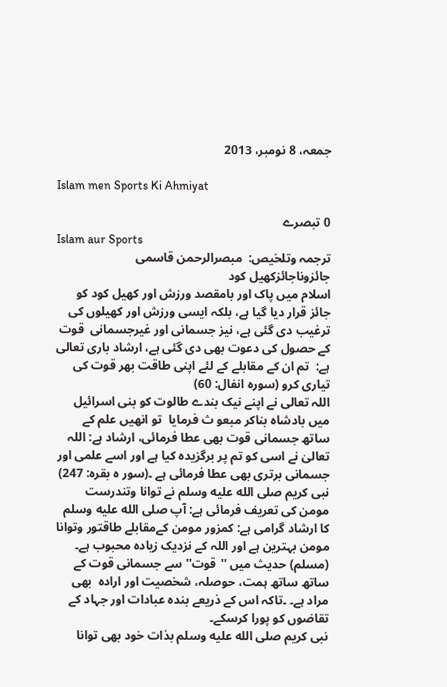جمعہ، 8 نومبر، 2013

Islam men Sports Ki Ahmiyat

0 تبصرے
Islam aur Sports
ترجمہ وتلخیص:  مبصرالرحمن قاسمی
جائزوناجائزکھیل کود
اسلام میں پاک اور بامقصد ورزش اور کھیل کود کو جائز قرار دیا گیا ہے، بلکہ ایسی ورزش اور کھیلوں کی ترغیب دی گئی ہے، نیز جسمانی اور غیرجسمانی  قوت کے حصول کی دعوت بھی دی گئی ہے، ارشاد باری تعالی ہے:  تم ان کے مقابلے کے لئے اپنی طاقت بھر قوت کی تیاری کرو (سورہ انفال: 60)
اللہ تعالی نے اپنے نیک بندے طالوت کو بنی اسرائیل میں بادشاہ بناکر مبعو ث فرمایا  تو انھیں علم کے ساتھ جسمانی قوت بھی عطا فرمائی، ارشاد ہے: اللہ تعالیٰ نے اسی کو تم پر برگزیده کیا ہے اور اسے علمی اور جسمانی برتری بھی عطا فرمائی ہے ۔(سور ہ بقرہ: 247)
نبی کریم صلى الله عليه وسلم نے توانا وتندرست مومن کی تعریف فرمائی ہے: آپ صلى الله عليه وسلم کا ارشاد گرامی ہے: کمزور مومن کےمقابلے طاقتور وتوانا مومن بہترین ہے اور اللہ کے نزدیک زیادہ محبوب ہے۔ (مسلم) حدیث میں ''قوت'' سے جسمانی قوت کے ساتھ ساتھ ہمت، حوصلہ، شخصیت اور ارادہ  بھی مراد ہے۔ ۔تاکہ اس کے ذریعے بندہ عبادات اور جہاد کے تقاضوں کو پورا کرسکے۔
نبی کریم صلى الله عليه وسلم بذات خود بھی توانا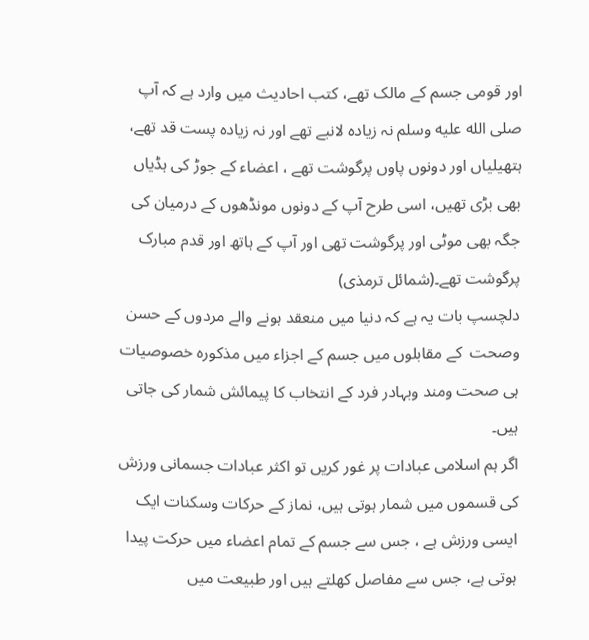اور قومی جسم کے مالک تھے، کتب احادیث میں وارد ہے کہ آپ صلى الله عليه وسلم نہ زیادہ لانبے تھے اور نہ زیادہ پست قد تھے، ہتھیلیاں اور دونوں پاوں پرگوشت تھے ، اعضاء کے جوڑ کی ہڈیاں بھی بڑی تھیں، اسی طرح آپ کے دونوں مونڈھوں کے درمیان کی جگہ بھی موٹی اور پرگوشت تھی اور آپ کے ہاتھ اور قدم مبارک پرگوشت تھے۔(شمائل ترمذی)
دلچسپ بات یہ ہے کہ دنیا میں منعقد ہونے والے مردوں کے حسن وصحت  کے مقابلوں میں جسم کے اجزاء میں مذکورہ خصوصیات ہی صحت ومند وبہادر فرد کے انتخاب کا پیمائش شمار کی جاتی ہیں۔
اگر ہم اسلامی عبادات پر غور کریں تو اکثر عبادات جسمانی ورزش کی قسموں میں شمار ہوتی ہیں، نماز کے حرکات وسکنات ایک ایسی ورزش ہے ، جس سے جسم کے تمام اعضاء میں حرکت پیدا ہوتی ہے، جس سے مفاصل کھلتے ہیں اور طبیعت میں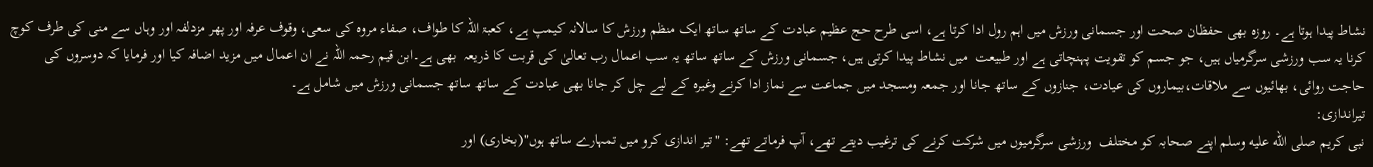نشاط پیدا ہوتا ہے۔ روزہ بھی حفظان صحت اور جسمانی ورزش میں اہم رول ادا کرتا ہے، اسی طرح حج عظیم عبادت کے ساتھ ساتھ ایک منظم ورزش کا سالانہ کیمپ ہے، کعبۃ اللہ کا طواف، صفاء مروہ کی سعی، وقوف عرفہ اور پھر مزدلفہ اور وہاں سے منی کی طرف کوچ کرنا یہ سب ورزشی سرگرمیاں ہیں، جو جسم کو تقویت پہنچاتی ہے اور طبیعت  میں نشاط پیدا کرتی ہیں، جسمانی ورزش کے ساتھ ساتھ یہ سب اعمال رب تعالیٰ کی قربت کا ذریعہ  بھی ہے۔ابن قیم رحمہ اللہ نے ان اعمال میں مزید اضافہ کیا اور فرمایا کہ دوسروں کی حاجت روائی، بھائیوں سے ملاقات،بیماروں کی عیادت، جنازوں کے ساتھ جانا اور جمعہ ومسجد میں جماعت سے نماز ادا کرنے وغیرہ کے لیے چل کر جانا بھی عبادت کے ساتھ ساتھ جسمانی ورزش میں شامل ہے۔
تیراندازی:
نبی کریم صلى الله عليه وسلم اپنے صحابہ کو مختلف  ورزشی سرگرمیوں میں شرکت کرنے کی ترغیب دیتے تھے، آپ فرماتے تھے: "تیر اندازی کرو میں تمہارے ساتھ ہوں"(بخاری) اور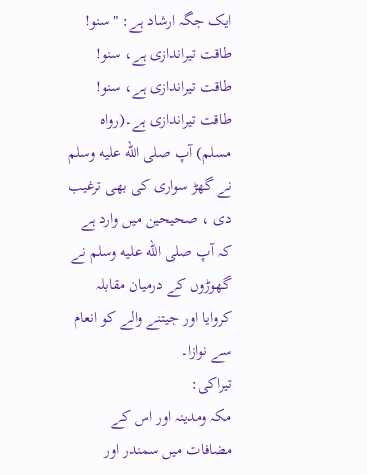ایک جگہ ارشاد ہے: "سنو! طاقت تیراندازی ہے، سنو! طاقت تیراندازی ہے، سنو! طاقت تیراندازی ہے۔(رواہ مسلم) آپ صلى الله عليه وسلم نے گھڑ سواری کی بھی ترغیب دی ، صحیحین میں وارد ہے کہ آپ صلى الله عليه وسلم نے گھوڑوں کے درمیان مقابلہ کروایا اور جیتنے والے کو انعام سے نوازا۔
تیراکی:
مکہ ومدینہ اور اس کے مضافات میں سمندر اور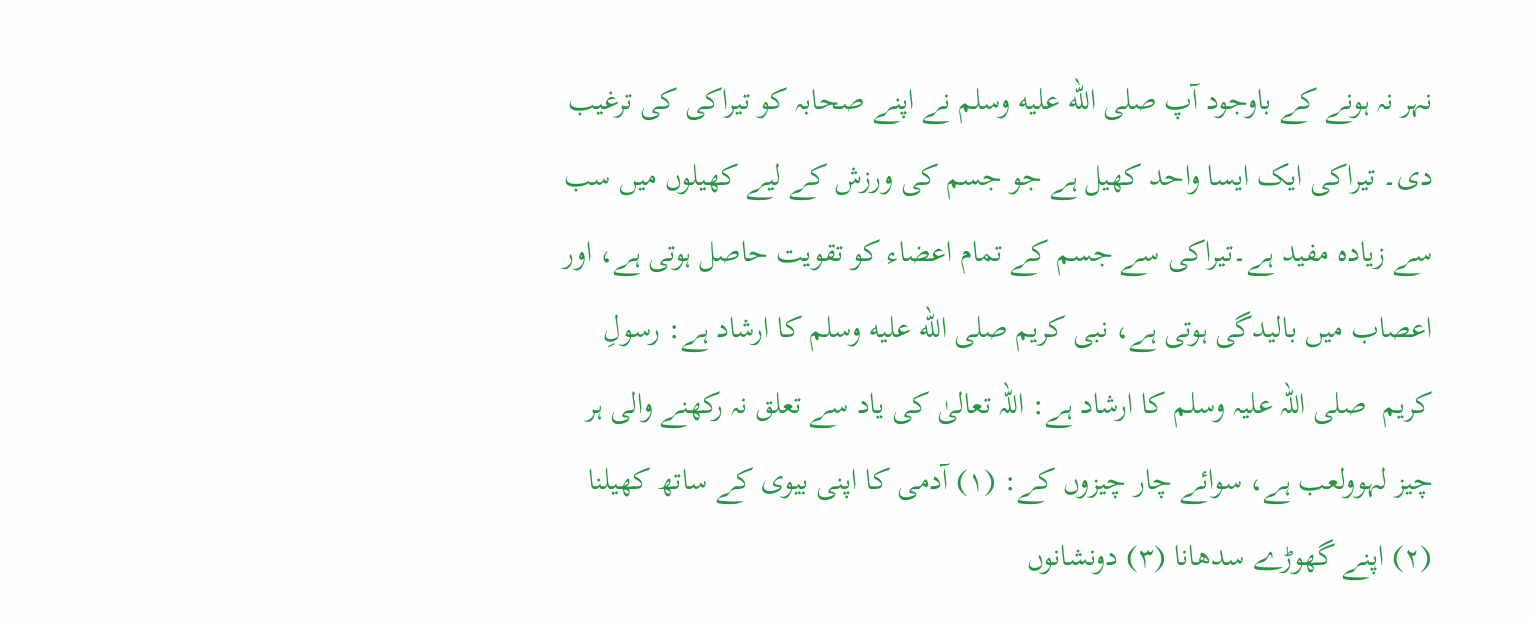نہر نہ ہونے کے باوجود آپ صلى الله عليه وسلم نے اپنے صحابہ کو تیراکی کی ترغیب دی۔ تیراکی ایک ایسا واحد کھیل ہے جو جسم کی ورزش کے لیے کھیلوں میں سب سے زیادہ مفید ہے۔تیراکی سے جسم کے تمام اعضاء کو تقویت حاصل ہوتی ہے، اور اعصاب میں بالیدگی ہوتی ہے، نبی کریم صلى الله عليه وسلم کا ارشاد ہے: رسولِ کریم  صلی اللہ علیہ وسلم کا ارشاد ہے: اللہ تعالیٰ کی یاد سے تعلق نہ رکھنے والی ہر چیز لہوولعب ہے، سوائے چار چیزوں کے: (۱) آدمی کا اپنی بیوی کے ساتھ کھیلنا (۲) اپنے گھوڑے سدھانا (۳) دونشانوں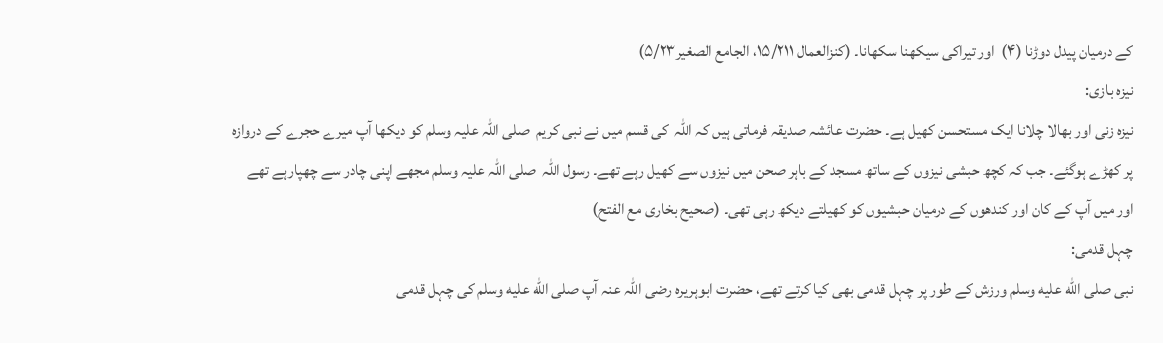کے درمیان پیدل دوڑنا (۴)  اور تیراکی سیکھنا سکھانا۔ (کنزالعمال ۱۵/۲۱۱، الجامع الصغیر۵/۲۳)
نیزہ بازی:
نیزہ زنی اور بھالا چلانا ایک مستحسن کھیل ہے۔ حضرت عائشہ صدیقہ فرماتی ہیں کہ اللہ  کی قسم میں نے نبی کریم  صلی اللہ علیہ وسلم کو دیکھا آپ میرے حجرے کے دروازہ پر کھڑے ہوگئے۔ جب کہ کچھ حبشی نیزوں کے ساتھ مسجد کے باہر صحن میں نیزوں سے کھیل رہے تھے۔ رسول اللہ  صلی اللہ علیہ وسلم مجھے اپنی چادر سے چھپارہے تھے اور میں آپ کے کان اور کندھوں کے درمیان حبشیوں کو کھیلتے دیکھ رہی تھی۔ (صحیح بخاری مع الفتح)
چہل قدمی:
نبی صلى الله عليه وسلم ورزش کے طور پر چہل قدمی بھی کیا کرتے تھے، حضرت ابوہریرہ رضی اللہ عنہ آپ صلى الله عليه وسلم کی چہل قدمی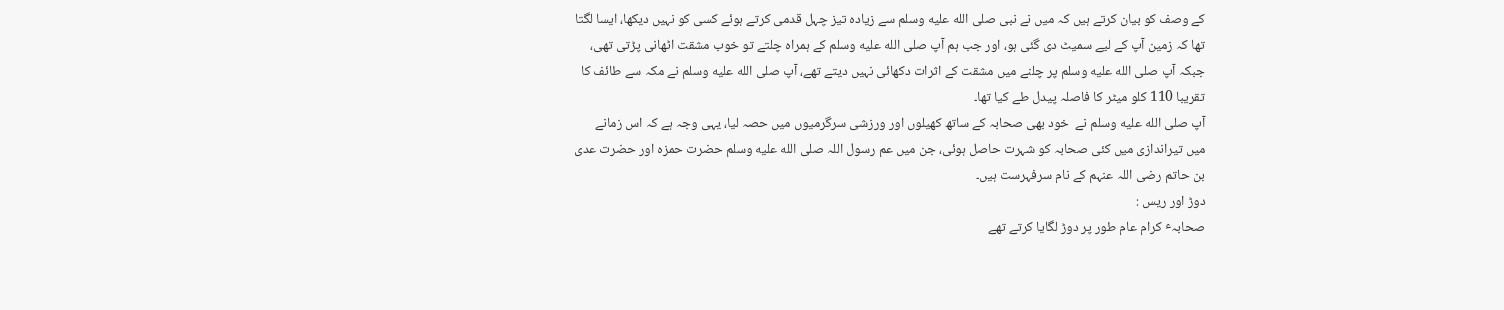کے وصف کو بیان کرتے ہیں کہ میں نے نبی صلى الله عليه وسلم سے زیادہ تیز چہل قدمی کرتے ہوئے کسی کو نہیں دیکھا، ایسا لگتا تھا کہ زمین آپ کے لیے سمیٹ دی گئی ہو، اور جب ہم آپ صلى الله عليه وسلم کے ہمراہ چلتے تو خوب مشقت اٹھانی پڑتی تھی، جبکہ آپ صلى الله عليه وسلم پر چلنے میں مشقت کے اثرات دکھائی نہیں دیتے تھے، آپ صلى الله عليه وسلم نے مکہ سے طائف کا تقریبا 110 کلو میٹر کا فاصلہ پیدل طے کیا تھا۔
آپ صلى الله عليه وسلم نے  خود بھی صحابہ کے ساتھ کھیلوں اور ورزشی سرگرمیوں میں حصہ لیا، یہی وجہ ہے کہ اس زمانے میں تیراندازی میں کئی صحابہ کو شہرت حاصل ہوئی، جن میں عم رسول اللہ صلى الله عليه وسلم حضرت حمزہ اور حضرت عدی بن حاتم رضی اللہ عنہم کے نام سرفہرست ہیں۔
دوڑ اور ریس :
صحابہٴ کرام عام طور پر دوڑ لگایا کرتے تھے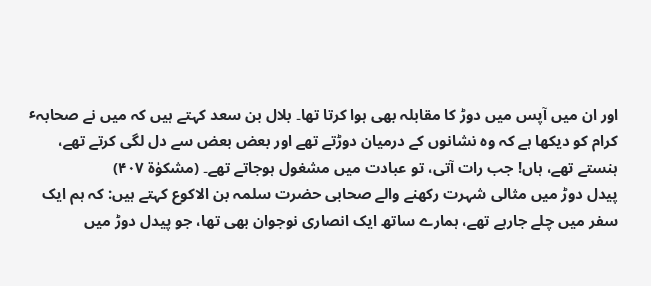اور ان میں آپس میں دوڑ کا مقابلہ بھی ہوا کرتا تھا۔ بلال بن سعد کہتے ہیں کہ میں نے صحابہٴ کرام کو دیکھا ہے کہ وہ نشانوں کے درمیان دوڑتے تھے اور بعض بعض سے دل لگی کرتے تھے، ہنستے تھے، ہاں! جب رات آتی، تو عبادت میں مشغول ہوجاتے تھے۔ (مشکوٰة ۴۰۷)
پیدل دوڑ میں مثالی شہرت رکھنے والے صحابی حضرت سلمہ بن الاکوع کہتے ہیں: کہ ہم ایک سفر میں چلے جارہے تھے، ہمارے ساتھ ایک انصاری نوجوان بھی تھا، جو پیدل دوڑ میں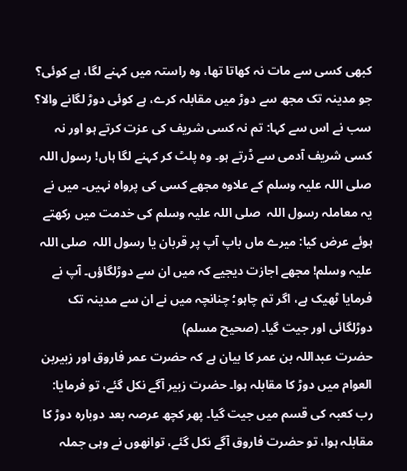کبھی کسی سے مات نہ کھاتا تھا، وہ راستہ میں کہنے لگا، ہے کوئی؟ جو مدینہ تک مجھ سے دوڑ میں مقابلہ کرے، ہے کوئی دوڑ لگانے والا؟ سب نے اس سے کہا: تم نہ کسی شریف کی عزت کرتے ہو اور نہ کسی شریف آدمی سے ڈرتے ہو۔ وہ پلٹ کر کہنے لگا ہاں! رسول اللہ  صلی اللہ علیہ وسلم کے علاوہ مجھے کسی کی پرواہ نہیں۔ میں نے یہ معاملہ رسول اللہ  صلی اللہ علیہ وسلم کی خدمت میں رکھتے ہوئے عرض کیا: میرے ماں باپ آپ پر قربان یا رسول اللہ  صلی اللہ علیہ وسلم! مجھے اجازت دیجیے کہ میں ان سے دوڑلگاؤں۔ آپ نے فرمایا ٹھیک ہے، اگر تم چاہو؛ چنانچہ میں نے ان سے مدینہ تک دوڑلگائی اور جیت گیا۔ (صحیح مسلم)
حضرت عبداللہ بن عمر کا بیان ہے کہ حضرت عمر فاروق اور زبیربن العوام میں دوڑ کا مقابلہ ہوا۔ حضرت زبیر آگے نکل گئے، تو فرمایا: رب کعبہ کی قسم میں جیت گیا۔ پھر کچھ عرصہ بعد دوبارہ دوڑ کا مقابلہ ہوا، تو حضرت فاروق آگے نکل گئے، توانھوں نے وہی جملہ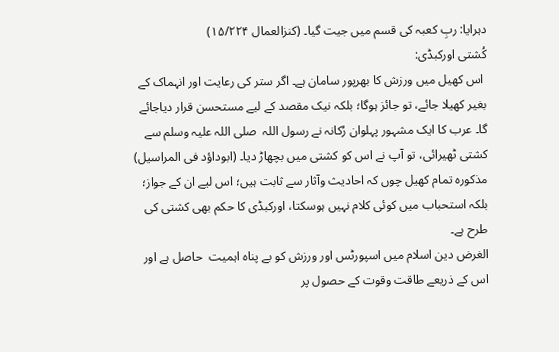دہرایا: ربِ کعبہ کی قسم میں جیت گیا۔ (کنزالعمال ۱۵/۲۲۴)
کُشتی اورکبڈی:
 اس کھیل میں ورزش کا بھرپور سامان ہے۔ اگر ستر کی رعایت اور انہماک کے بغیر کھیلا جائے، تو جائز ہوگا؛ بلکہ نیک مقصد کے لیے مستحسن قرار دیاجائے گا۔ عرب کا ایک مشہور پہلوان رُکانہ نے رسول اللہ  صلی اللہ علیہ وسلم سے کشتی ٹھیرائی، تو آپ نے اس کو کشتی میں بچھاڑ دیا۔ (ابوداؤد فی المراسیل) مذکورہ تمام کھیل چوں کہ احادیث وآثار سے ثابت ہیں؛ اس لیے ان کے جواز؛ بلکہ استحباب میں کوئی کلام نہیں ہوسکتا، اورکبڈی کا حکم بھی کشتی کی طرح ہے۔
الغرض دین اسلام میں اسپورٹس اور ورزش کو بے پناہ اہمیت  حاصل ہے اور اس کے ذریعے طاقت وقوت کے حصول پر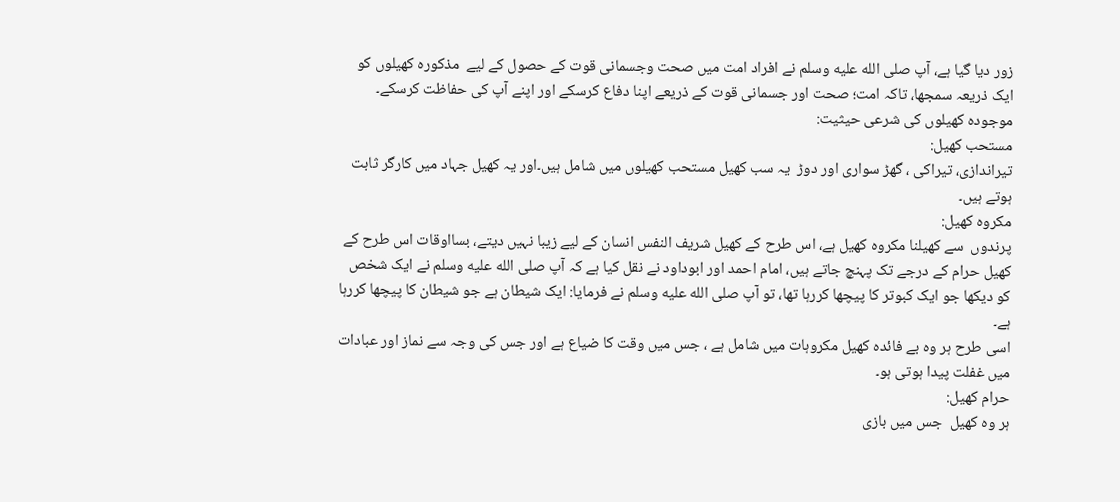زور دیا گیا ہے، آپ صلى الله عليه وسلم نے افراد امت میں صحت وجسمانی قوت کے حصول کے لیے  مذکورہ کھیلوں کو ایک ذریعہ سمجھا، تاکہ امت؛ صحت اور جسمانی قوت کے ذریعے اپنا دفاع کرسکے اور اپنے آپ کی حفاظت کرسکے۔
موجودہ کھیلوں کی شرعی حیثیت:
مستحب کھیل:
تیراندازی، تیراکی ، گھڑ سواری اور دوڑ  یہ سب کھیل مستحب کھیلوں میں شامل ہیں۔اور یہ کھیل جہاد میں کارگر ثابت ہوتے ہیں۔
مکروہ کھیل:
پرندوں  سے کھیلنا مکروہ کھیل ہے، اس طرح کے کھیل شریف النفس انسان کے لیے زیبا نہیں دیتے، بسااوقات اس طرح کے کھیل حرام کے درجے تک پہنچ جاتے ہیں، امام احمد اور ابوداود نے نقل کیا ہے کہ آپ صلى الله عليه وسلم نے ایک شخص کو دیکھا جو ایک کبوتر کا پیچھا کررہا تھا، تو آپ صلى الله عليه وسلم نے فرمایا: ایک شیطان ہے جو شیطان کا پیچھا کررہا ہے۔
اسی طرح ہر وہ بے فائدہ کھیل مکروہات میں شامل ہے ، جس میں وقت کا ضیاع ہے اور جس کی وجہ سے نماز اور عبادات میں غفلت پیدا ہوتی ہو۔
حرام کھیل:
ہر وہ کھیل  جس میں بازی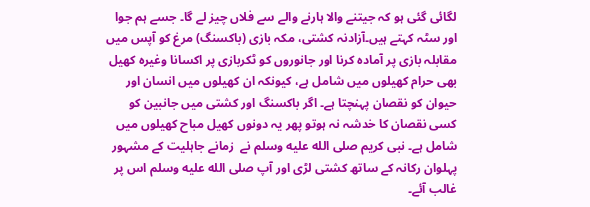لگائی گئی ہو کہ جیتنے والا ہارنے والے سے فلاں چیز لے گا۔ جسے ہم جوا اور سٹہ کہتے ہیں۔آزادنہ کشتی، مکہ بازی (باکسنگ) مرغ کو آپس میں مقابلہ بازی پر آمادہ کرنا اور جانوروں کو ٹکربازی پر اکسانا وغیرہ کھیل بھی حرام کھیلوں میں شامل ہے، کیونکہ ان کھیلوں میں انسان اور حیوان کو نقصان پہنچتا ہے۔ اگر باکسنگ اور کشتی میں جانبین کو کسی نقصان کا خدشہ نہ ہوتو پھر یہ دونوں کھیل مباح کھیلوں میں شامل ہے۔ نبی کریم صلى الله عليه وسلم نے  زمانے جاہلیت کے مشہور پہلوان رکانہ کے ساتھ کشتی لڑی اور آپ صلى الله عليه وسلم اس پر غالب آئے۔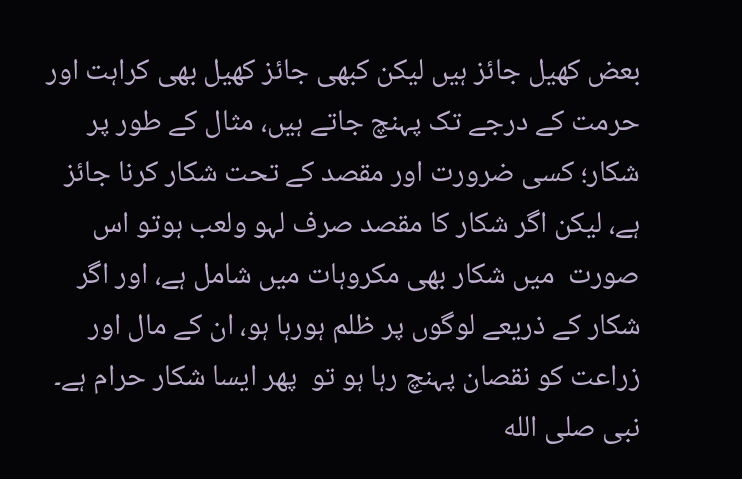بعض کھیل جائز ہیں لیکن کبھی جائز کھیل بھی کراہت اور حرمت کے درجے تک پہنچ جاتے ہیں، مثال کے طور پر شکار؛ کسی ضرورت اور مقصد کے تحت شکار کرنا جائز ہے، لیکن اگر شکار کا مقصد صرف لہو ولعب ہوتو اس صورت  میں شکار بھی مکروہات میں شامل ہے، اور اگر شکار کے ذریعے لوگوں پر ظلم ہورہا ہو، ان کے مال اور زراعت کو نقصان پہنچ رہا ہو تو  پھر ایسا شکار حرام ہے۔ نبی صلى الله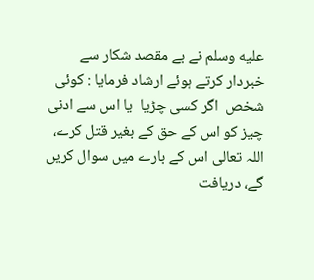عليه وسلم نے بے مقصد شکار سے خبردار کرتے ہوئے ارشاد فرمایا : کوئی شخص  اگر کسی چڑیا  یا اس سے ادنی چیز کو اس کے حق کے بغیر قتل کرے، اللہ تعالی اس کے بارے میں سوال کریں گے، دریافت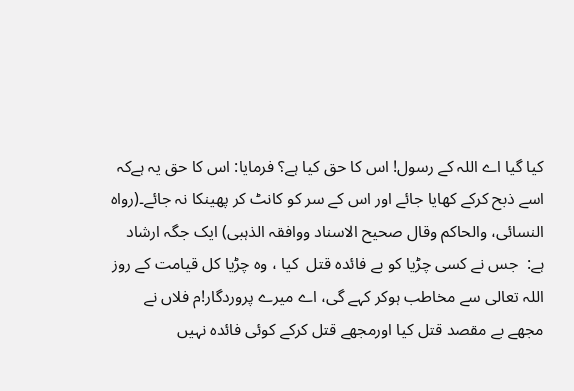کیا گیا اے اللہ کے رسول! اس کا حق کیا ہے؟ فرمایا: اس کا حق یہ ہےکہ  اسے ذبح کرکے کھایا جائے اور اس کے سر کو کانٹ کر پھینکا نہ جائے۔(رواہ النسائی، والحاکم وقال صحیح الاسناد ووافقہ الذہبی) ایک جگہ ارشاد ہے:  جس نے کسی چڑیا کو بے فائدہ قتل  کیا ، وہ چڑیا کل قیامت کے روز اللہ تعالی سے مخاطب ہوکر کہے گی، اے میرے پروردگار!م فلاں نے مجھے بے مقصد قتل کیا اورمجھے قتل کرکے کوئی فائدہ نہیں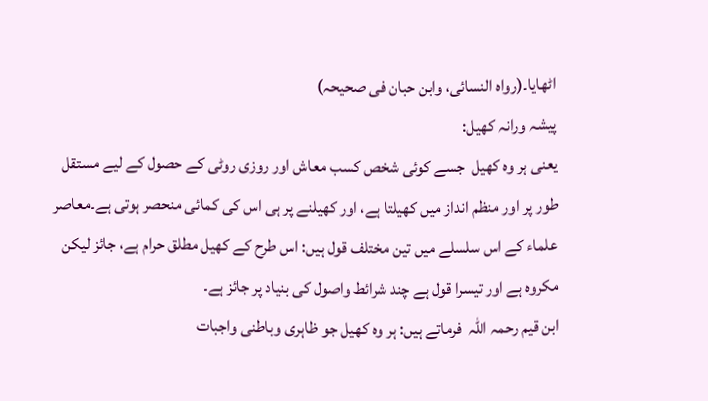اٹھایا۔(رواہ النسائی، وابن حبان فی صحیحہ)
پیشہ ورانہ کھیل:
یعنی ہر وہ کھیل  جسے کوئی شخص کسب معاش اور روزی روٹی کے حصول کے لیے مستقل طور پر اور منظم انداز میں کھیلتا ہے، اور کھیلنے پر ہی اس کی کمائی منحصر ہوتی ہے۔معاصر علماء کے اس سلسلے میں تین مختلف قول ہیں: اس طرح کے کھیل مطلق حرام ہے، جائز لیکن مکروہ ہے اور تیسرا قول ہے چند شرائط واصول کی بنیاد پر جائز ہے۔
ابن قیم رحمہ اللہ  فرماتے ہیں: ہر وہ کھیل جو ظاہری وباطنی واجبات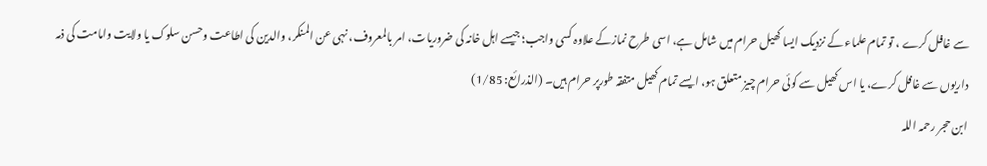سے غافل کرے ، تو تمام علماء کے نزدیک ایسا کھیل حرام میں شامل ہے، اسی طرح نمازکے علاوہ کسی واجب؛ جیسے اہل خانہ کی ضروریات، امر بالمعروف، نہی عن المنکر، والدین کی اطاعت وحسن سلوک یا ولایت وامامت کی ذمہ داریوں سے غافل کرے، یا اس کھیل سے کوئی حرام چیز متعلق ہو، ایسے تمام کھیل متفقہ طورپر حرام ہیں۔ (الذرائع: 1/85)
ابن حجر رحمہ اللہ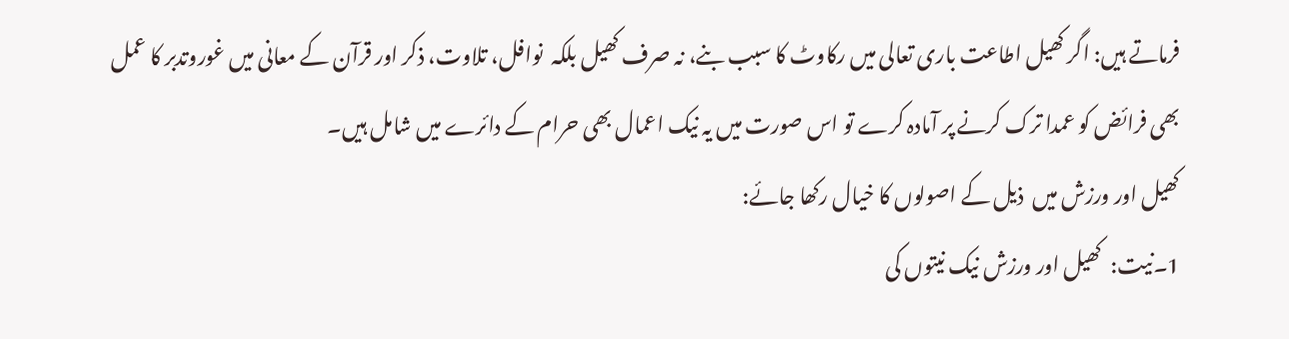فرماتے ہیں: اگر کھیل اطاعت باری تعالی میں رکاوٹ کا سبب بنے، نہ صرف کھیل بلکہ  نوافل، تلاوت، ذکر اور قرآن کے معانی میں غوروتدبر کا عمل بھی فرائض کو عمدا ترک کرنے پر آمادہ کرے تو اس صورت میں یہ نیک اعمال بھی حرام کے دائرے میں شامل ہیں۔
کھیل اور ورزش میں  ذیل کے اصولوں کا خیال رکھا جائے:
1۔نیت:  کھیل اور ورزش نیک نیتوں کی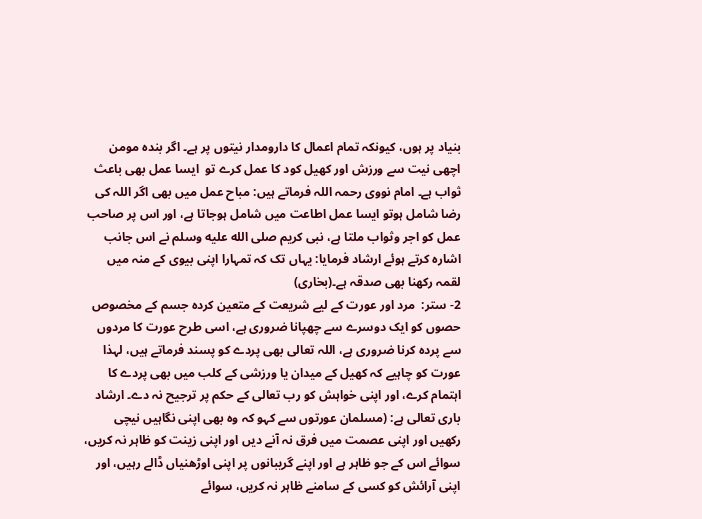بنیاد پر ہوں، کیونکہ تمام اعمال کا دارومدار نیتوں پر ہے۔ اگر بندہ مومن اچھی نیت سے ورزش اور کھیل کود کا عمل کرے تو  ایسا عمل بھی باعث ثواب ہے۔ امام نووی رحمہ اللہ فرماتے ہیں: مباح عمل میں بھی اگر اللہ کی رضا شامل ہوتو ایسا عمل اطاعت میں شامل ہوجاتا ہے، اور اس پر صاحب عمل کو اجر وثواب ملتا ہے، نبی کریم صلى الله عليه وسلم نے اس جانب اشارہ کرتے ہوئے ارشاد فرمایا: یہاں تک کہ تمہارا اپنی بیوی کے منہ میں لقمہ رکھنا بھی صدقہ ہے۔(بخاری)
2- ستر:  مرد اور عورت کے لیے شریعت کے متعین کردہ جسم کے مخصوص حصوں کو ایک دوسرے سے چھپانا ضروری ہے، اسی طرح عورت کا مردوں سے پردہ کرنا ضروری ہے، اللہ تعالی بھی پردے کو پسند فرماتے ہیں، لہذا عورت کو چاہیے کہ کھیل کے میدان یا ورزشی کے کلب میں بھی پردے کا اہتمام کرے، اور اپنی خواہش کو رب تعالی کے حکم پر ترجیح نہ دے۔ ارشاد باری تعالی ہے: (مسلمان عورتوں سے کہو کہ وه بھی اپنی نگاہیں نیچی رکھیں اور اپنی عصمت میں فرق نہ آنے دیں اور اپنی زینت کو ظاہر نہ کریں، سوائے اس کے جو ظاہر ہے اور اپنے گریبانوں پر اپنی اوڑھنیاں ڈالے رہیں، اور اپنی آرائش کو کسی کے سامنے ظاہر نہ کریں، سوائے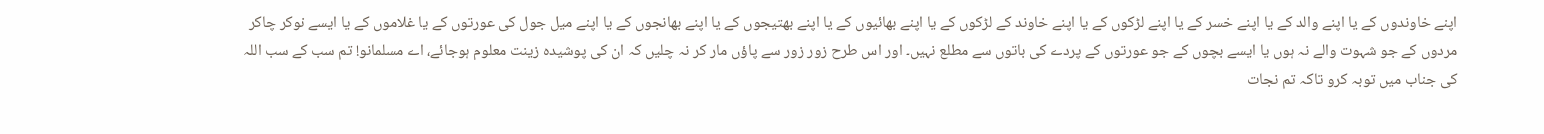اپنے خاوندوں کے یا اپنے والد کے یا اپنے خسر کے یا اپنے لڑکوں کے یا اپنے خاوند کے لڑکوں کے یا اپنے بھائیوں کے یا اپنے بھتیجوں کے یا اپنے بھانجوں کے یا اپنے میل جول کی عورتوں کے یا غلاموں کے یا ایسے نوکر چاکر مردوں کے جو شہوت والے نہ ہوں یا ایسے بچوں کے جو عورتوں کے پردے کی باتوں سے مطلع نہیں۔ اور اس طرح زور زور سے پاؤں مار کر نہ چلیں کہ ان کی پوشیده زینت معلوم ہوجائے، اے مسلمانو! تم سب کے سب اللہ کی جناب میں توبہ کرو تاکہ تم نجات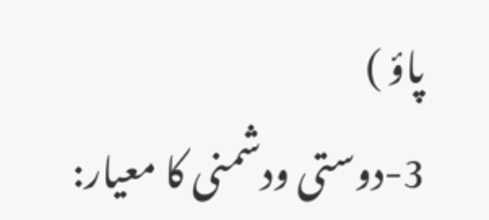پاؤ )
3-دوستی ودشمنی کا معیار: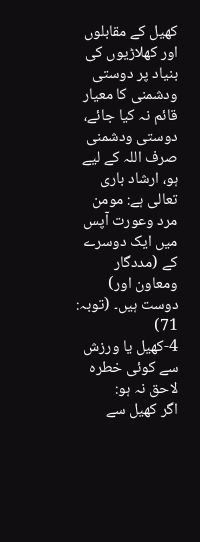کھیل کے مقابلوں اور کھلاڑیوں کی بنیاد پر دوستی ودشمنی کا معیار قائم نہ کیا جائے، دوستی ودشمنی صرف اللہ کے لیے ہو، ارشاد باری تعالی ہے: مومن مرد وعورت آپس میں ایک دوسرے کے (مددگار ومعاون اور) دوست ہیں۔ (توبہ: 71)
4-کھیل یا ورزش سے کوئی خطرہ لاحق نہ ہو:
اگر کھیل سے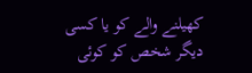کھیلنے والے کو یا کسی دیگر شخص کو کوئی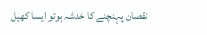نقصان پہنچنے کا خدشہ ہوتو ایسا کھیل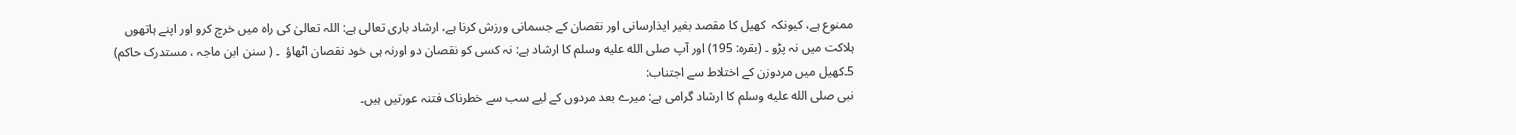ممنوع ہے، کیونکہ  کھیل کا مقصد بغیر ایذارسانی اور نقصان کے جسمانی ورزش کرنا ہے، ارشاد باری تعالی ہے: اللہ تعالیٰ کی راه میں خرچ کرو اور اپنے ہاتھوں ہلاکت میں نہ پڑو ۔ (بقرہ: 195) اور آپ صلى الله عليه وسلم کا ارشاد ہے: نہ کسی کو نقصان دو اورنہ ہی خود نقصان اٹھاؤ  ۔ ( سنن ابن ماجہ ، مستدرک حاکم)
5۔کھیل میں مردوزن کے اختلاط سے اجتناب:
نبی صلى الله عليه وسلم کا ارشاد گرامی ہے: میرے بعد مردوں کے لیے سب سے خطرناک فتنہ عورتیں ہیں۔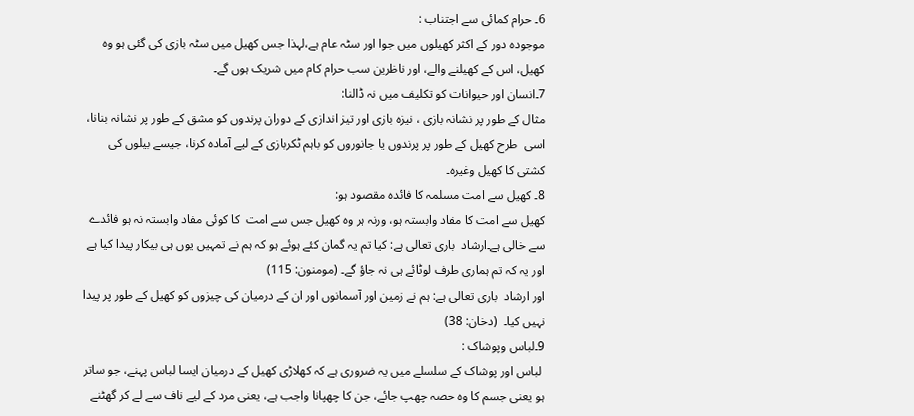6۔ حرام کمائی سے اجتناب :
موجودہ دور کے اکثر کھیلوں میں جوا اور سٹہ عام ہے،لہذا جس کھیل میں سٹہ بازی کی گئی ہو وہ کھیل، اس کے کھیلنے والے، اور ناظرین سب حرام کام میں شریک ہوں گے۔
7۔انسان اور حیوانات کو تکلیف میں نہ ڈالنا:
مثال کے طور پر نشانہ بازی ، نیزہ بازی اور تیز اندازی کے دوران پرندوں کو مشق کے طور پر نشانہ بنانا، اسی  طرح کھیل کے طور پر پرندوں یا جانوروں کو باہم ٹکربازی کے لیے آمادہ کرنا، جیسے بیلوں کی کشتی کا کھیل وغیرہ۔
8۔ کھیل سے امت مسلمہ کا فائدہ مقصود ہو:
کھیل سے امت کا مفاد وابستہ ہو، ورنہ ہر وہ کھیل جس سے امت  کا کوئی مفاد وابستہ نہ ہو فائدے سے خالی ہے۔ارشاد  باری تعالی ہے: کیا تم یہ گمان کئے ہوئے ہو کہ ہم نے تمہیں یوں ہی بیکار پیدا کیا ہے اور یہ کہ تم ہماری طرف لوٹائے ہی نہ جاؤ گے۔ (مومنون: 115)
اور ارشاد  باری تعالی ہے: ہم نے زمین اور آسمانوں اور ان کے درمیان کی چیزوں کو کھیل کے طور پر پیدا نہیں کیا۔  (دخان: 38)
9۔لباس وپوشاک :
 لباس اور پوشاک کے سلسلے میں یہ ضروری ہے کہ کھلاڑی کھیل کے درمیان ایسا لباس پہنے، جو ساتر ہو یعنی جسم کا وہ حصہ چھپ جائے، جن کا چھپانا واجب ہے، یعنی مرد کے لیے ناف سے لے کر گھٹنے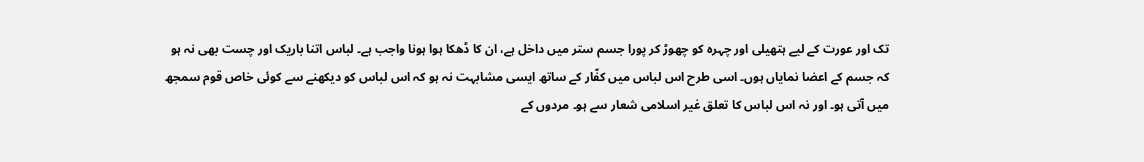تک اور عورت کے لیے ہتھیلی اور چہرہ کو چھوڑ کر پورا جسم ستر میں داخل ہے، ان کا ڈھکا ہوا ہونا واجب ہے۔ لباس اتنا باریک اور چست بھی نہ ہو کہ جسم کے اعضا نمایاں ہوں۔ اسی طرح اس لباس میں کفّار کے ساتھ ایسی مشابہت نہ ہو کہ اس لباس کو دیکھنے سے کوئی خاص قوم سمجھ میں آتی ہو۔ اور نہ اس لباس کا تعلق غیر اسلامی شعار سے ہو۔ مردوں کے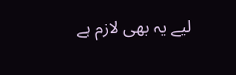لیے یہ بھی لازم ہے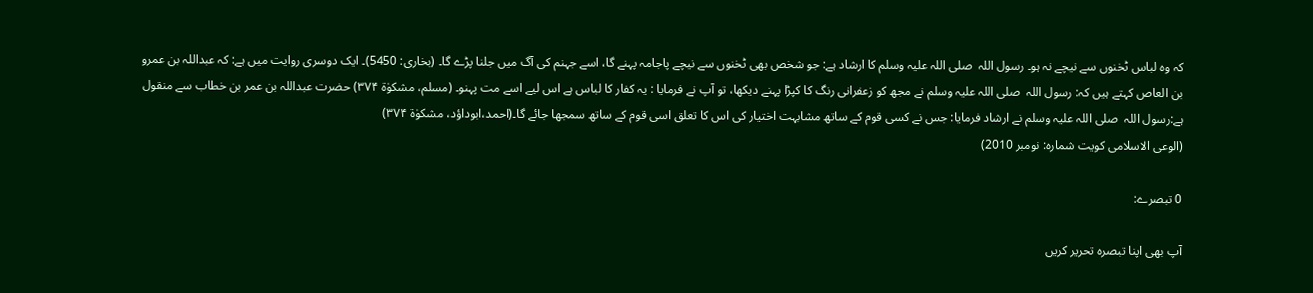کہ وہ لباس ٹخنوں سے نیچے نہ ہو۔ رسول اللہ  صلی اللہ علیہ وسلم کا ارشاد ہے: جو شخص بھی ٹخنوں سے نیچے پاجامہ پہنے گا، اسے جہنم کی آگ میں جلنا پڑے گا۔ (بخاری: 5450)۔ ایک دوسری روایت میں ہے: کہ عبداللہ بن عمرو بن العاص کہتے ہیں کہ: رسول اللہ  صلی اللہ علیہ وسلم نے مجھ کو زعفرانی رنگ کا کپڑا پہنے دیکھا، تو آپ نے فرمایا : یہ کفار کا لباس ہے اس لیے اسے مت پہنو۔ (مسلم، مشکوٰة ۳۷۴) حضرت عبداللہ بن عمر بن خطاب سے منقول  ہے:رسول اللہ  صلی اللہ علیہ وسلم نے ارشاد فرمایا: جس نے کسی قوم کے ساتھ مشابہت اختیار کی اس کا تعلق اسی قوم کے ساتھ سمجھا جائے گا۔(احمد،ابوداؤد، مشکوٰة ۳۷۴)
(الوعی الاسلامی کویت شمارہ: نومبر 2010)

0 تبصرے:

آپ بھی اپنا تبصرہ تحریر کریں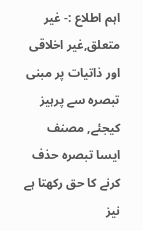اہم اطلاع :- غیر متعلق,غیر اخلاقی اور ذاتیات پر مبنی تبصرہ سے پرہیز کیجئے, مصنف ایسا تبصرہ حذف کرنے کا حق رکھتا ہے نیز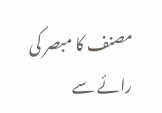مصنف کا مبصر کی رائے سے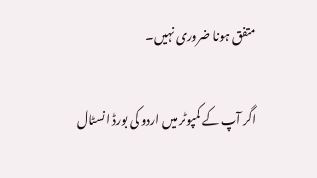متفق ہونا ضروری نہیں۔

اگر آپ کے کمپوٹر میں اردو کی بورڈ انسٹال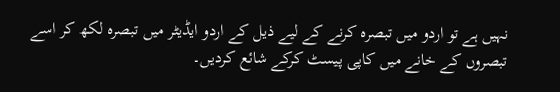نہیں ہے تو اردو میں تبصرہ کرنے کے لیے ذیل کے اردو ایڈیٹر میں تبصرہ لکھ کر اسے تبصروں کے خانے میں کاپی پیسٹ کرکے شائع کردیں۔